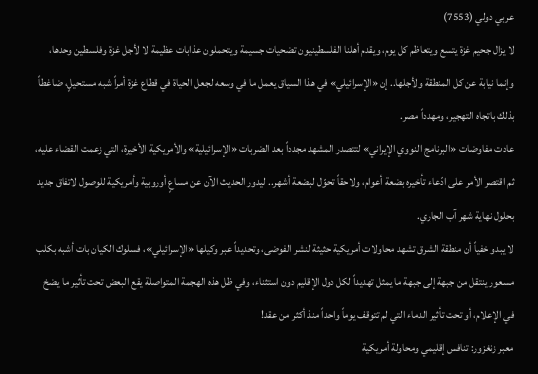عربي دولي (7553)
لا يزال جحيم غزة يتسع ويتعاظم كل يوم، ويقدم أهلنا الفلسطينيون تضحيات جسيمة ويتحملون عذابات عظيمة لا لأجل غزة وفلسطين وحدها، وإنما نيابة عن كل المنطقة ولأجلها.. إن «الإسرائيلي» في هذا السياق يعمل ما في وسعه لجعل الحياة في قطاع غزة أمراً شبه مستحيلٍ، ضاغطاً بذلك باتجاه التهجير، ومهدداً مصر.
عادت مفاوضات «البرنامج النووي الإيراني» لتتصدر المشهد مجدداً بعد الضربات «الإسرائيلية» والأمريكية الأخيرة، التي زعمت القضاء عليه، ثم اقتصر الأمر على ادّعاء تأخيره بضعة أعوام، ولاحقاً تحوّل لبضعة أشهر.. ليدور الحديث الآن عن مساعٍ أوروبية وأمريكية للوصول لاتفاق جديد بحلول نهاية شهر آب الجاري.
لا يبدو خفياً أن منطقة الشرق تشهد محاولات أمريكية حثيثة لنشر الفوضى، وتحديداً عبر وكيلها «الإسرائيلي»، فسلوك الكيان بات أشبه بكلب مسعور ينتقل من جبهة إلى جبهة ما يمثل تهديداً لكل دول الإقليم دون استثناء، وفي ظل هذه الهجمة المتواصلة يقع البعض تحت تأثير ما يضخ في الإعلام، أو تحت تأثير الدماء التي لم تتوقف يوماً واحداً منذ أكثر من عقد!
معبر زنغزور: تنافس إقليمي ومحاولة أمريكية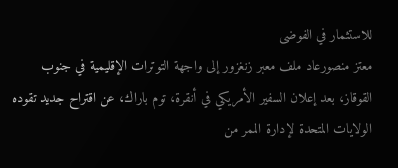للاستثمار في الفوضى
معتز منصورعاد ملف معبر زنغزور إلى واجهة التوترات الإقليمية في جنوب القوقاز، بعد إعلان السفير الأمريكي في أنقرة، توم باراك، عن اقتراح جديد تقوده الولايات المتحدة لإدارة الممر من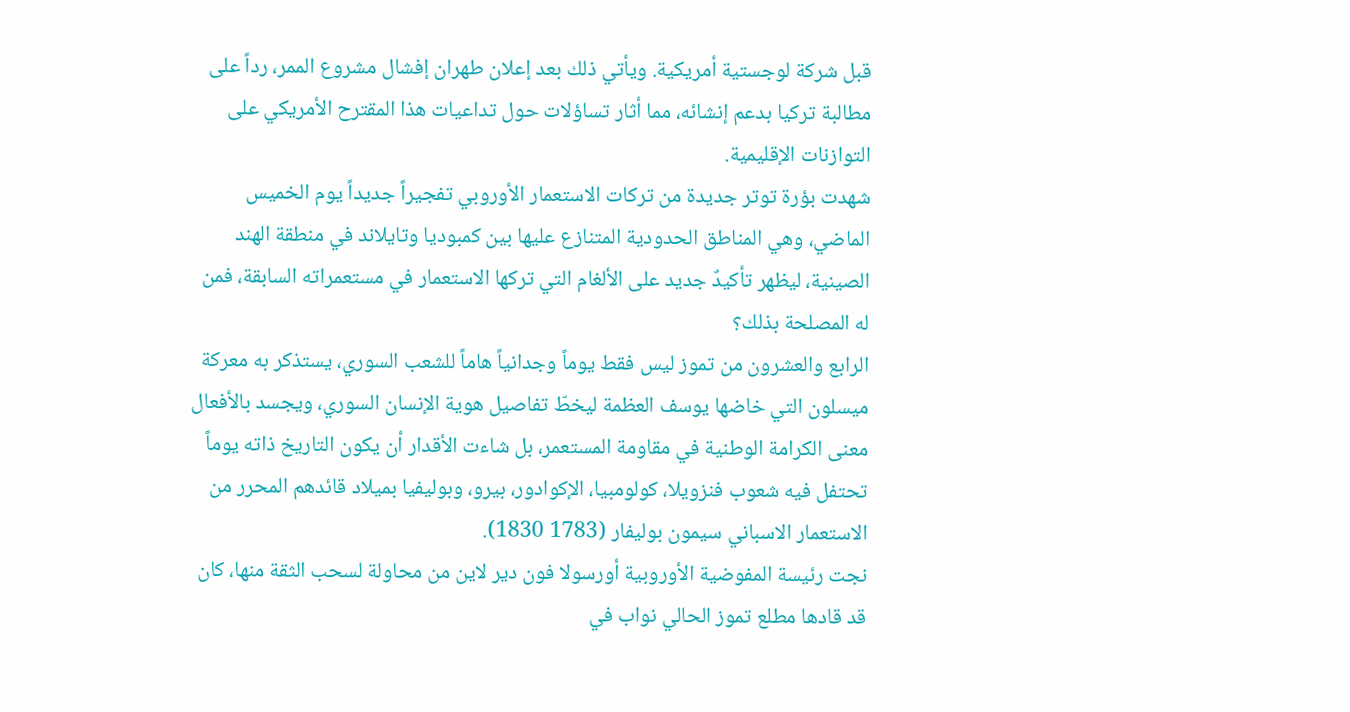قبل شركة لوجستية أمريكية. ويأتي ذلك بعد إعلان طهران إفشال مشروع الممر، رداً على مطالبة تركيا بدعم إنشائه، مما أثار تساؤلات حول تداعيات هذا المقترح الأمريكي على التوازنات الإقليمية.
شهدت بؤرة توتر جديدة من تركات الاستعمار الأوروبي تفجيراً جديداً يوم الخميس الماضي، وهي المناطق الحدودية المتنازع عليها بين كمبوديا وتايلاند في منطقة الهند الصينية، ليظهر تأكيدٌ جديد على الألغام التي تركها الاستعمار في مستعمراته السابقة، فمن له المصلحة بذلك؟
الرابع والعشرون من تموز ليس فقط يوماً وجدانياً هاماً للشعب السوري، يستذكر به معركة ميسلون التي خاضها يوسف العظمة ليخطّ تفاصيل هوية الإنسان السوري، ويجسد بالأفعال معنى الكرامة الوطنية في مقاومة المستعمر، بل شاءت الأقدار أن يكون التاريخ ذاته يوماً تحتفل فيه شعوب فنزويلا، كولومبيا، الإكوادور، بيرو، وبوليفيا بميلاد قائدهم المحرر من الاستعمار الاسباني سيمون بوليفار (1783 1830).
نجت رئيسة المفوضية الأوروبية أورسولا فون دير لاين من محاولة لسحب الثقة منها، كان قد قادها مطلع تموز الحالي نواب في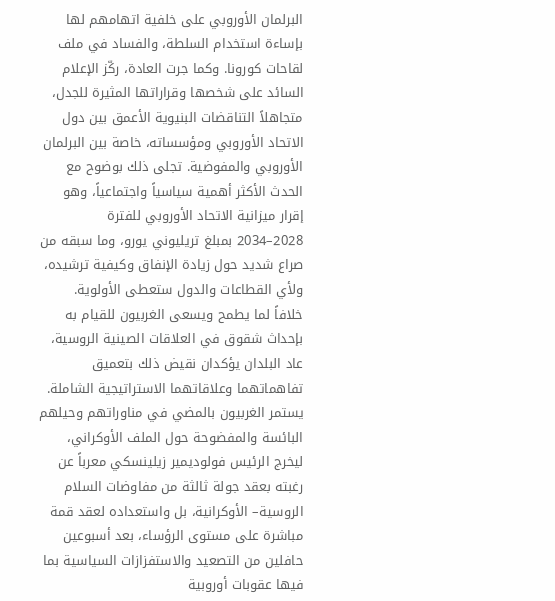البرلمان الأوروبي على خلفية اتهامهم لها بإساءة استخدام السلطة، والفساد في ملف لقاحات كورونا. وكما جرت العادة، ركّز الإعلام السائد على شخصها وقراراتها المثيرة للجدل، متجاهلاً التناقضات البنيوية الأعمق بين دول الاتحاد الأوروبي ومؤسساته، خاصة بين البرلمان الأوروبي والمفوضية. تجلى ذلك بوضوح مع الحدث الأكثر أهمية سياسياً واجتماعياً، وهو إقرار ميزانية الاتحاد الأوروبي للفترة 2028–2034 بمبلغ تريليوني يورو، وما سبقه من صراع شديد حول زيادة الإنفاق وكيفية ترشيده، ولأي القطاعات والدول ستعطى الأولوية.
خلافاً لما يطمح ويسعى الغربيون للقيام به بإحداث شقوق في العلاقات الصينية الروسية، عاد البلدان يؤكدان نقيض ذلك بتعميق تفاهماتهما وعلاقاتهما الاستراتيجية الشاملة.
يستمر الغربيون بالمضي في مناوراتهم وحيلهم البائسة والمفضوحة حول الملف الأوكراني، ليخرج الرئيس فولوديمير زيلينسكي معرباً عن رغبته بعقد جولة ثالثة من مفاوضات السلام الروسية– الأوكرانية، بل واستعداده لعقد قمة مباشرة على مستوى الرؤساء، بعد أسبوعين حافلين من التصعيد والاستفزازات السياسية بما فيها عقوبات أوروبية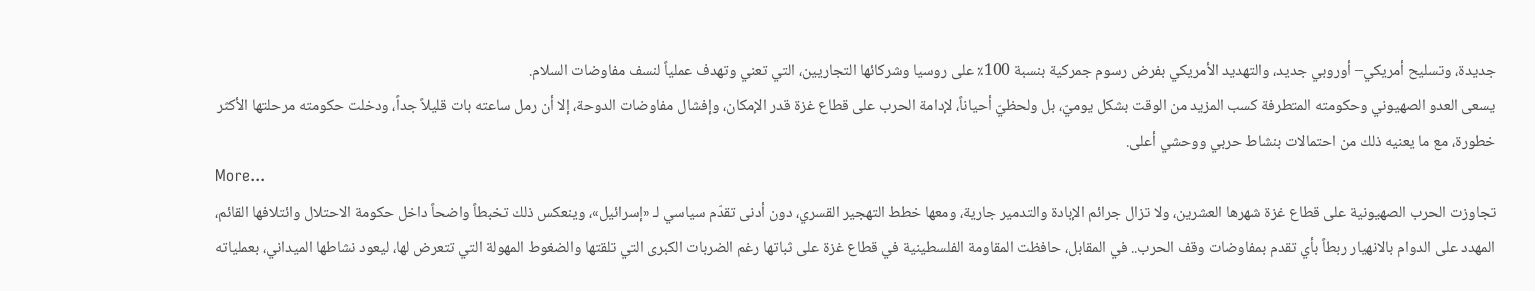جديدة، وتسليح أمريكي– أوروبي جديد، والتهديد الأمريكي بفرض رسوم جمركية بنسبة 100٪ على روسيا وشركائها التجاريين، التي تعني وتهدف عملياً لنسف مفاوضات السلام.
يسعى العدو الصهيوني وحكومته المتطرفة كسب المزيد من الوقت بشكل يوميّ، بل ولحظيّ أحياناً، لإدامة الحرب على قطاع غزة قدر الإمكان، وإفشال مفاوضات الدوحة، إلا أن رمل ساعته بات قليلاً جداً، ودخلت حكومته مرحلتها الأكثر خطورة، مع ما يعنيه ذلك من احتمالات بنشاط حربي ووحشي أعلى.
More...
تجاوزت الحرب الصهيونية على قطاع غزة شهرها العشرين، ولا تزال جرائم الإبادة والتدمير جارية، ومعها خطط التهجير القسري، دون أدنى تقدّم سياسي لـ «إسرائيل»، وينعكس ذلك تخبطاً واضحاً داخل حكومة الاحتلال وائتلافها القائم، المهدد على الدوام بالانهيار ربطاً بأي تقدم بمفاوضات وقف الحرب.. في المقابل، حافظت المقاومة الفلسطينية في قطاع غزة على ثباتها رغم الضربات الكبرى التي تلقتها والضغوط المهولة التي تتعرض لها، ليعود نشاطها الميداني، بعملياته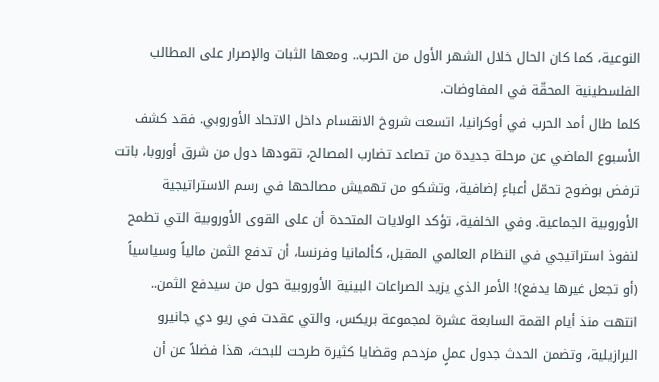النوعية، كما كان الحال خلال الشهر الأول من الحرب.. ومعها الثبات والإصرار على المطالب الفلسطينية المحقّة في المفاوضات.
كلما طال أمد الحرب في أوكرانيا، اتسعت شروخ الانقسام داخل الاتحاد الأوروبي. فقد كشف الأسبوع الماضي عن مرحلة جديدة من تصاعد تضارب المصالح، تقودها دول من شرق أوروبا، باتت ترفض بوضوح تحمّل أعباءٍ إضافية، وتشكو من تهميش مصالحها في رسم الاستراتيجية الأوروبية الجماعية. وفي الخلفية، تؤكد الولايات المتحدة أن على القوى الأوروبية التي تطمح لنفوذ استراتيجي في النظام العالمي المقبل، كألمانيا وفرنسا، أن تدفع الثمن مالياً وسياسياً (أو تجعل غيرها يدفع)! الأمر الذي يزيد الصراعات البينية الأوروبية حول من سيدفع الثمن..
انتهت منذ أيام القمة السابعة عشرة لمجموعة بريكس، والتي عقدت في ريو دي جانيرو البرازيلية، وتضمن الحدث جدول عملٍ مزدحم وقضايا كثيرة طرحت للبحث، هذا فضلاً عن أن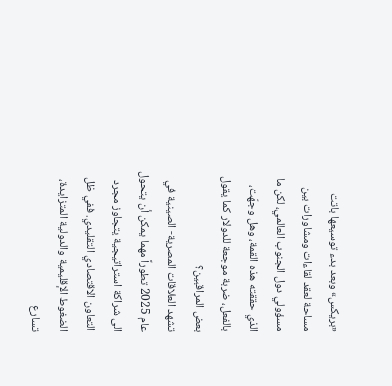«بريكس» وبعد بدء توسيعها باتت مساحة لعقد لقاءات ومشاورات بين مسؤولي دول الجنوب العالمي، لكن ما الذي حققته هذه القمة، وهل وجهّت، بالفعل، ضربة موجعة للدولار كما يقول بعض المراقبين؟
تشهد العلاقات المصرية- الصينية في عام 2025 تطوراً مهما يمكن أن يتحول الى شراكة استراتيجية يتجاوز مجرد التعاون الاقتصادي التقليدي. ففي ظل الضغوط الإقليمية والدولية المتزايدة، تسارع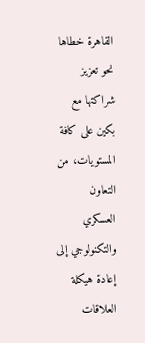القاهرة خطاها نحو تعزيز شراكتها مع بكين على كافة المستويات، من التعاون العسكري والتكنولوجي إلى إعادة هيكلة العلاقات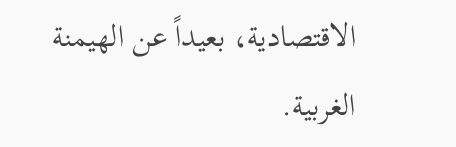الاقتصادية، بعيداً عن الهيمنة الغربية.